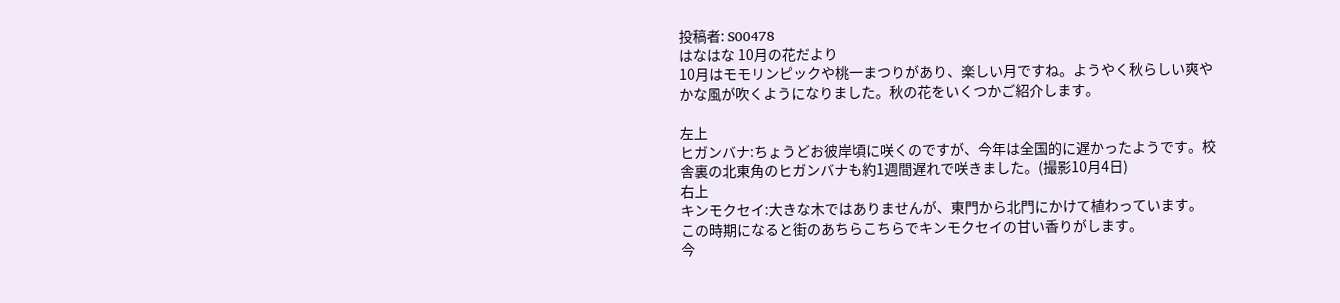投稿者: S00478
はなはな 10月の花だより
10月はモモリンピックや桃一まつりがあり、楽しい月ですね。ようやく秋らしい爽やかな風が吹くようになりました。秋の花をいくつかご紹介します。

左上
ヒガンバナ:ちょうどお彼岸頃に咲くのですが、今年は全国的に遅かったようです。校舎裏の北東角のヒガンバナも約1週間遅れで咲きました。(撮影10月4日)
右上
キンモクセイ:大きな木ではありませんが、東門から北門にかけて植わっています。
この時期になると街のあちらこちらでキンモクセイの甘い香りがします。
今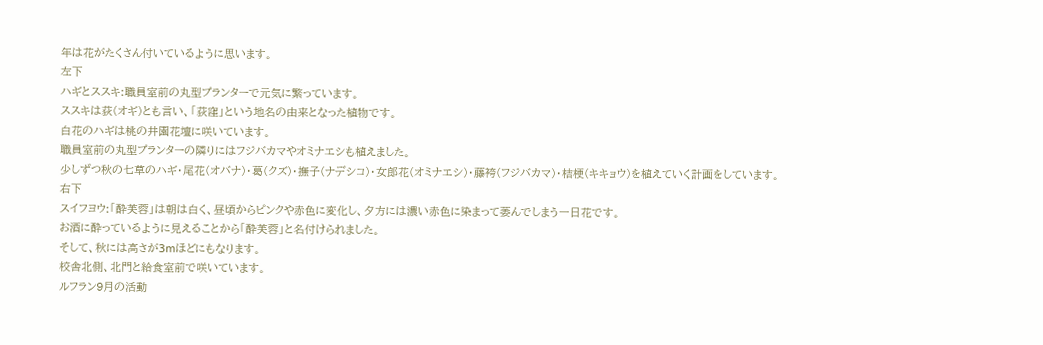年は花がたくさん付いているように思います。
左下
ハギとススキ:職員室前の丸型プランターで元気に繁っています。
ススキは荻(オギ)とも言い、「荻窪」という地名の由来となった植物です。
白花のハギは桃の井園花壇に咲いています。
職員室前の丸型プランターの隣りにはフジバカマやオミナエシも植えました。
少しずつ秋の七草のハギ・尾花(オバナ)・葛(クズ)・撫子(ナデシコ)・女郎花(オミナエシ)・藤袴(フジバカマ)・桔梗(キキョウ)を植えていく計画をしています。
右下
スイフヨウ:「酔芙蓉」は朝は白く、昼頃からピンクや赤色に変化し、夕方には濃い赤色に染まって萎んでしまう一日花です。
お酒に酔っているように見えることから「酔芙蓉」と名付けられました。
そして、秋には高さが3mほどにもなります。
校舎北側、北門と給食室前で咲いています。
ルフラン9月の活動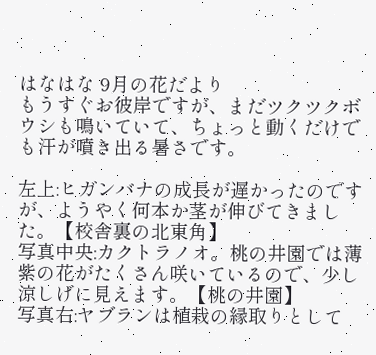はなはな 9月の花だより
もうすぐお彼岸ですが、まだツクツクボウシも鳴いていて、ちょっと動くだけでも汗が噴き出る暑さです。

左上:ヒガンバナの成長が遅かったのですが、ようやく何本か茎が伸びてきました。【校舎裏の北東角】
写真中央:カクトラノオ。桃の井園では薄紫の花がたくさん咲いているので、少し涼しげに見えます。【桃の井園】
写真右:ヤブランは植栽の縁取りとして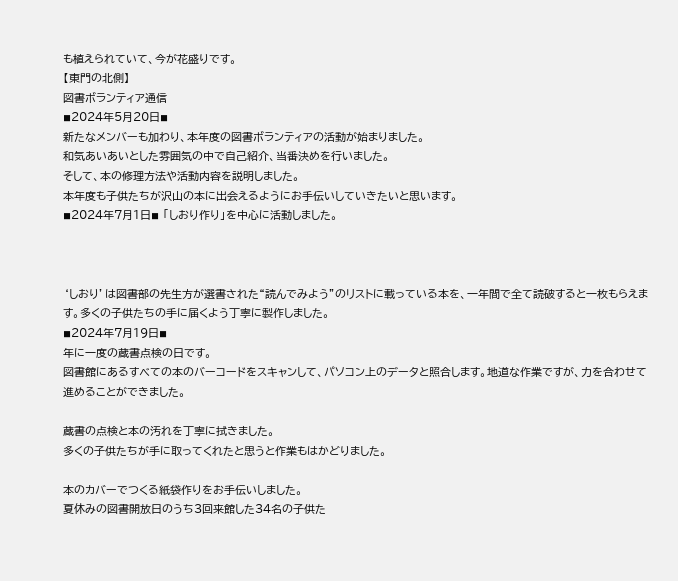も植えられていて、今が花盛りです。
【東門の北側】
図書ボランティア通信
◾2024年5月20日◾
新たなメンバーも加わり、本年度の図書ボランティアの活動が始まりました。
和気あいあいとした雰囲気の中で自己紹介、当番決めを行いました。
そして、本の修理方法や活動内容を説明しました。
本年度も子供たちが沢山の本に出会えるようにお手伝いしていきたいと思います。
◾2024年7月1日◾ 「しおり作り」を中心に活動しました。



‘しおり’は図書部の先生方が選書された“読んでみよう”のリストに載っている本を、一年間で全て読破すると一枚もらえます。多くの子供たちの手に届くよう丁寧に製作しました。
◾2024年7月19日◾
年に一度の蔵書点検の日です。
図書館にあるすべての本のバーコードをスキャンして、パソコン上のデータと照合します。地道な作業ですが、力を合わせて進めることができました。

蔵書の点検と本の汚れを丁寧に拭きました。
多くの子供たちが手に取ってくれたと思うと作業もはかどりました。

本のカバーでつくる紙袋作りをお手伝いしました。
夏休みの図書開放日のうち3回来館した34名の子供た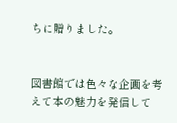ちに贈りました。


図書館では色々な企画を考えて本の魅力を発信して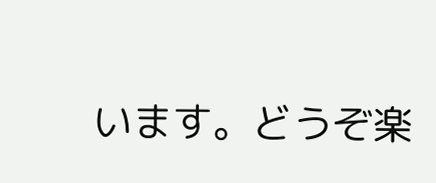います。どうぞ楽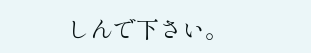しんで下さい。